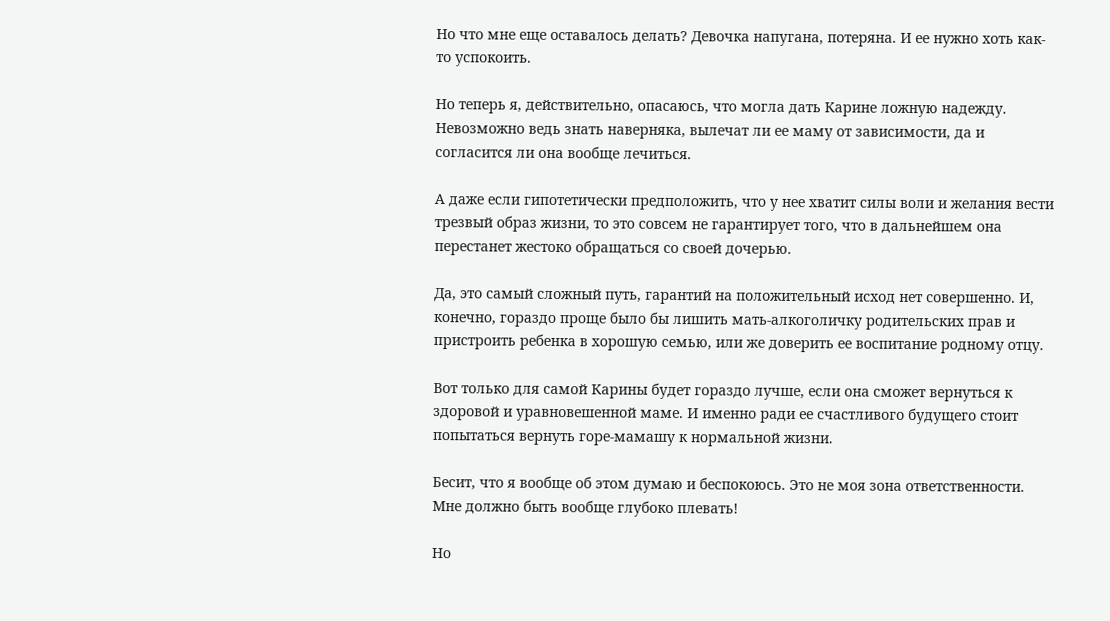Но что мне еще оставалось делать? Девочка напугана, потеряна. И ее нужно хоть как-то успокоить.

Но теперь я, действительно, опасаюсь, что могла дать Карине ложную надежду. Невозможно ведь знать наверняка, вылечат ли ее маму от зависимости, да и согласится ли она вообще лечиться.

А даже если гипотетически предположить, что у нее хватит силы воли и желания вести трезвый образ жизни, то это совсем не гарантирует того, что в дальнейшем она перестанет жестоко обращаться со своей дочерью.

Да, это самый сложный путь, гарантий на положительный исход нет совершенно. И, конечно, гораздо проще было бы лишить мать-алкоголичку родительских прав и пристроить ребенка в хорошую семью, или же доверить ее воспитание родному отцу.

Вот только для самой Карины будет гораздо лучше, если она сможет вернуться к здоровой и уравновешенной маме. И именно ради ее счастливого будущего стоит попытаться вернуть горе-мамашу к нормальной жизни.

Бесит, что я вообще об этом думаю и беспокоюсь. Это не моя зона ответственности. Мне должно быть вообще глубоко плевать!

Но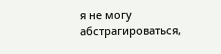я не могу абстрагироваться,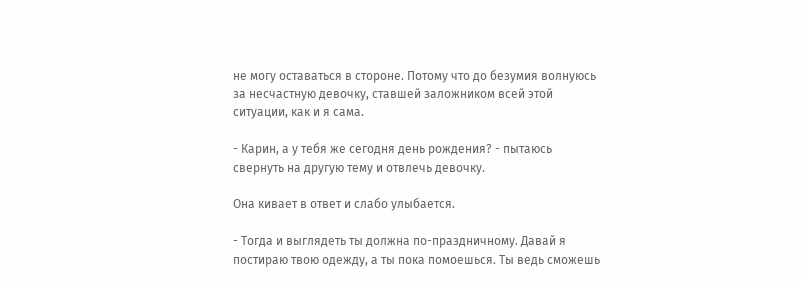не могу оставаться в стороне. Потому что до безумия волнуюсь за несчастную девочку, ставшей заложником всей этой ситуации, как и я сама.

- Карин, а у тебя же сегодня день рождения? - пытаюсь свернуть на другую тему и отвлечь девочку.

Она кивает в ответ и слабо улыбается.

- Тогда и выглядеть ты должна по-праздничному. Давай я постираю твою одежду, а ты пока помоешься. Ты ведь сможешь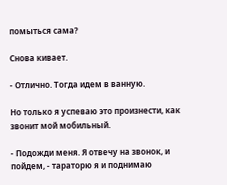помыться сама?

Снова кивает.

- Отлично. Тогда идем в ванную.

Но только я успеваю это произнести, как звонит мой мобильный.

- Подожди меня. Я отвечу на звонок, и пойдем, - тараторю я и поднимаю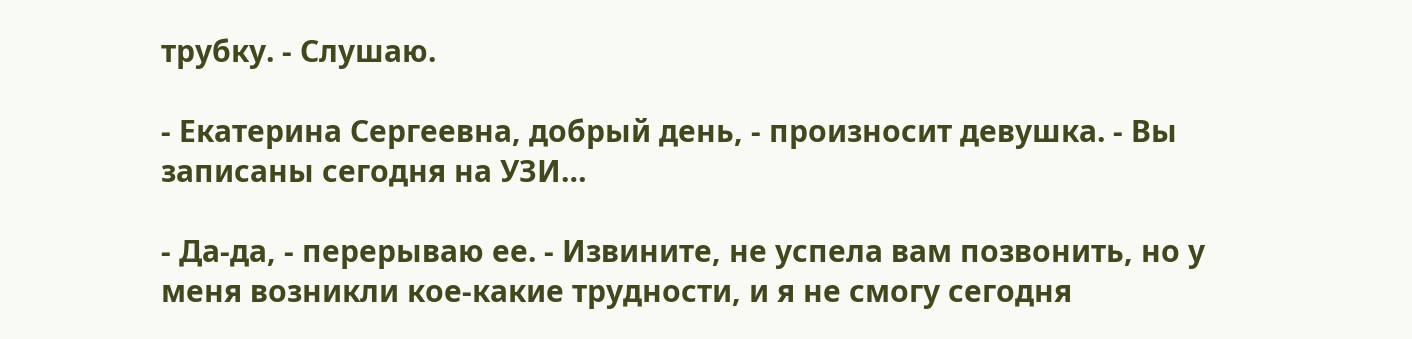трубку. - Слушаю.

- Екатерина Сергеевна, добрый день, - произносит девушка. - Вы записаны сегодня на УЗИ…

- Да-да, - перерываю ее. - Извините, не успела вам позвонить, но у меня возникли кое-какие трудности, и я не смогу сегодня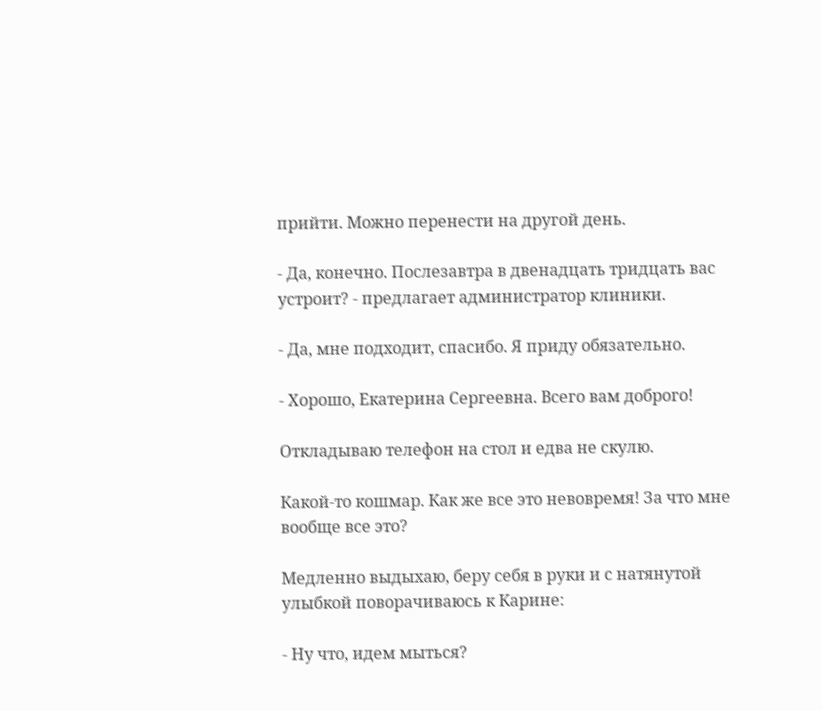прийти. Можно перенести на другой день.

- Да, конечно. Послезавтра в двенадцать тридцать вас устроит? - предлагает администратор клиники.

- Да, мне подходит, спасибо. Я приду обязательно.

- Хорошо, Екатерина Сергеевна. Всего вам доброго!

Откладываю телефон на стол и едва не скулю.

Какой-то кошмар. Как же все это невовремя! За что мне вообще все это?

Медленно выдыхаю, беру себя в руки и с натянутой улыбкой поворачиваюсь к Карине:

- Ну что, идем мыться?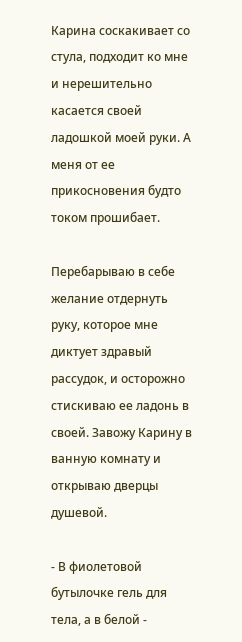Карина соскакивает со стула, подходит ко мне и нерешительно касается своей ладошкой моей руки. А меня от ее прикосновения будто током прошибает.

Перебарываю в себе желание отдернуть руку, которое мне диктует здравый рассудок, и осторожно стискиваю ее ладонь в своей. Завожу Карину в ванную комнату и открываю дверцы душевой.

- В фиолетовой бутылочке гель для тела, а в белой -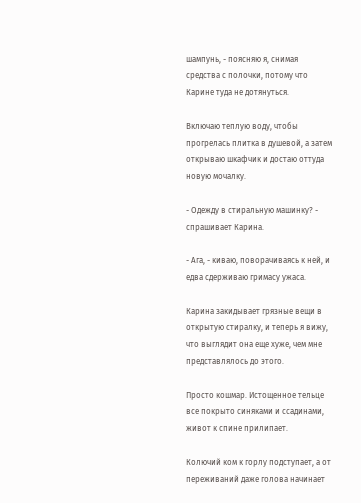шампунь, - поясняю я, снимая средства с полочки, потому что Карине туда не дотянуться.

Включаю теплую воду, чтобы прогрелась плитка в душевой, а затем открываю шкафчик и достаю оттуда новую мочалку.

- Одежду в стиральную машинку? - спрашивает Карина.

- Ага, - киваю, поворачиваясь к ней, и едва сдерживаю гримасу ужаса.

Карина закидывает грязные вещи в открытую стиралку, и теперь я вижу, что выглядит она еще хуже, чем мне представлялось до этого.

Просто кошмар. Истощенное тельце все покрыто синяками и ссадинами, живот к спине прилипает.

Колючий ком к горлу подступает, а от переживаний даже голова начинает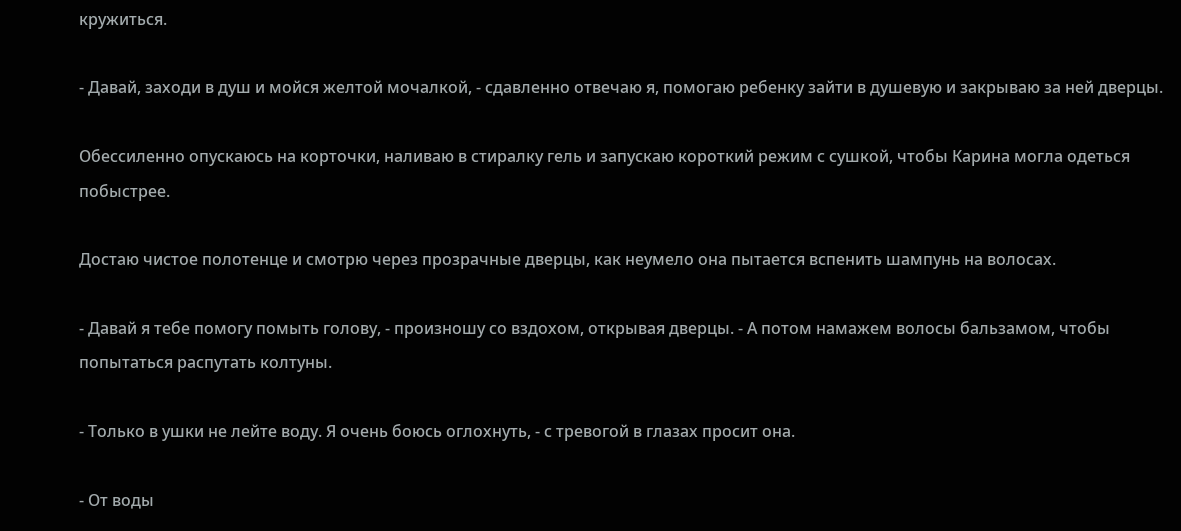кружиться.

- Давай, заходи в душ и мойся желтой мочалкой, - сдавленно отвечаю я, помогаю ребенку зайти в душевую и закрываю за ней дверцы.

Обессиленно опускаюсь на корточки, наливаю в стиралку гель и запускаю короткий режим с сушкой, чтобы Карина могла одеться побыстрее.

Достаю чистое полотенце и смотрю через прозрачные дверцы, как неумело она пытается вспенить шампунь на волосах.

- Давай я тебе помогу помыть голову, - произношу со вздохом, открывая дверцы. - А потом намажем волосы бальзамом, чтобы попытаться распутать колтуны.

- Только в ушки не лейте воду. Я очень боюсь оглохнуть, - с тревогой в глазах просит она.

- От воды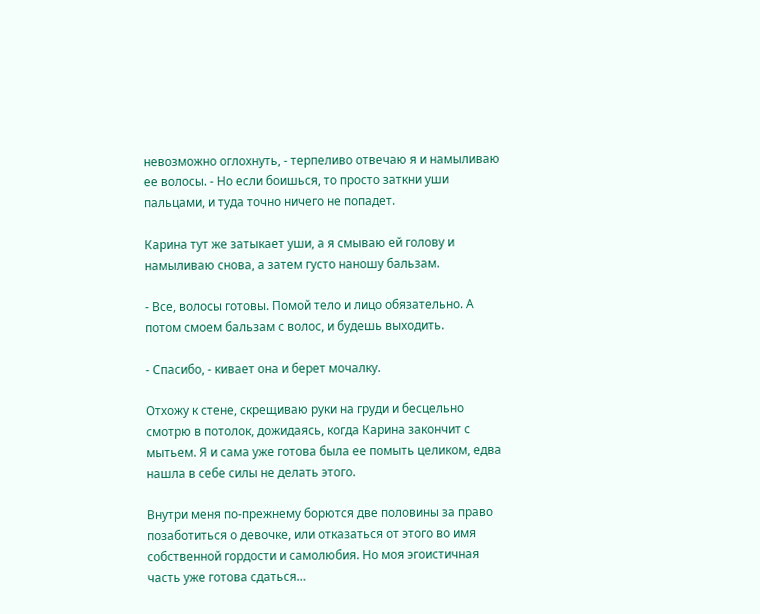невозможно оглохнуть, - терпеливо отвечаю я и намыливаю ее волосы. - Но если боишься, то просто заткни уши пальцами, и туда точно ничего не попадет.

Карина тут же затыкает уши, а я смываю ей голову и намыливаю снова, а затем густо наношу бальзам.

- Все, волосы готовы. Помой тело и лицо обязательно. А потом смоем бальзам с волос, и будешь выходить.

- Спасибо, - кивает она и берет мочалку.

Отхожу к стене, скрещиваю руки на груди и бесцельно смотрю в потолок, дожидаясь, когда Карина закончит с мытьем. Я и сама уже готова была ее помыть целиком, едва нашла в себе силы не делать этого.

Внутри меня по-прежнему борются две половины за право позаботиться о девочке, или отказаться от этого во имя собственной гордости и самолюбия. Но моя эгоистичная часть уже готова сдаться…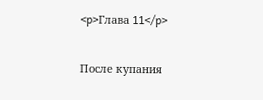<p>Глава 11</p>

После купания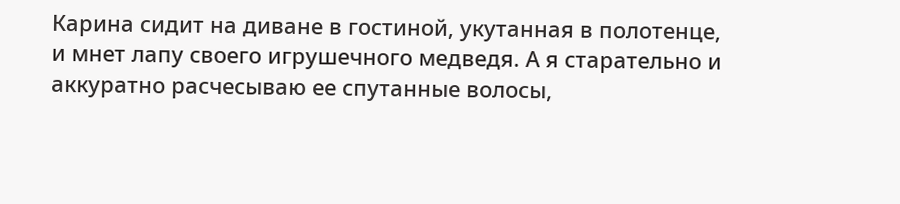Карина сидит на диване в гостиной, укутанная в полотенце, и мнет лапу своего игрушечного медведя. А я старательно и аккуратно расчесываю ее спутанные волосы,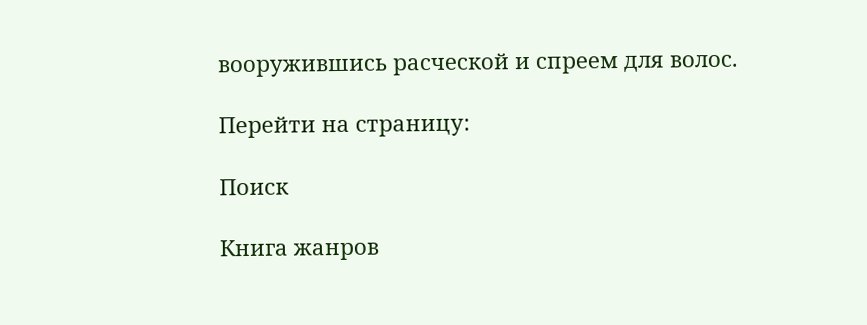вооружившись расческой и спреем для волос.

Перейти на страницу:

Поиск

Книга жанров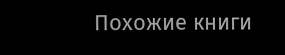Похожие книги